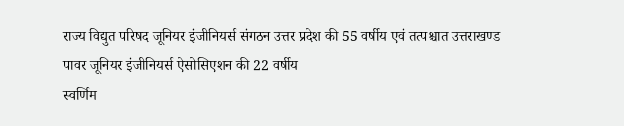राज्य विद्युत परिषद जूनियर इंजीनियर्स संगठन उत्तर प्रदेश की 55 वर्षीय एवं तत्पश्चात उत्तराखण्ड पावर जूनियर इंजीनियर्स ऐसोसिएशन की 22 वर्षीय
स्वर्णिम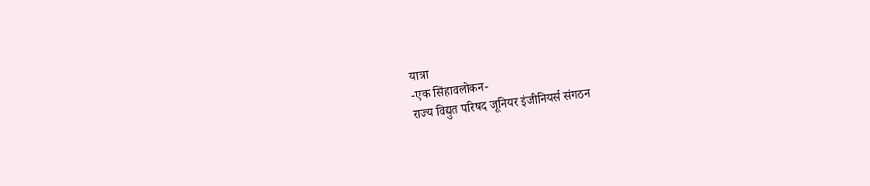यात्रा
-एक सिंहावलोकन-
राज्य विद्युत परिषद जूनियर इंजीनियर्स संगठन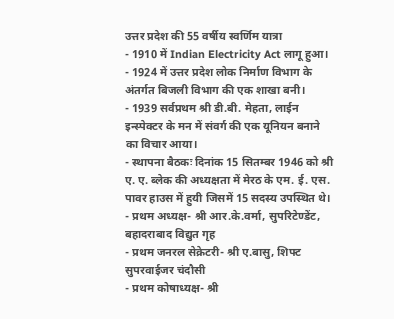उत्तर प्रदेश की 55 वर्षीय स्वर्णिम यात्रा
- 1910 में Indian Electricity Act लागू हुआ।
- 1924 में उत्तर प्रदेश लोक निर्माण विभाग के अंतर्गत बिजली विभाग की एक शाखा बनी।
- 1939 सर्वप्रथम श्री डी.बी. मेहता, लाईन इन्स्पेक्टर के मन में संवर्ग की एक यूनियन बनाने का विचार आया।
- स्थापना बैठकः दिनांक 15 सितम्बर 1946 को श्री ए. ए. ब्लेक की अध्यक्षता में मेरठ के एम. ई. एस. पावर हाउस में हुयी जिसमें 15 सदस्य उपस्थित थे।
- प्रथम अध्यक्ष- श्री आर.के.वर्मा, सुपरिटेण्डेंट, बहादराबाद विद्युत गृह
- प्रथम जनरल सेक्रेटरी- श्री ए.बासु, शिफ्ट सुपरवाईजर चंदौसी
- प्रथम कोषाध्यक्ष- श्री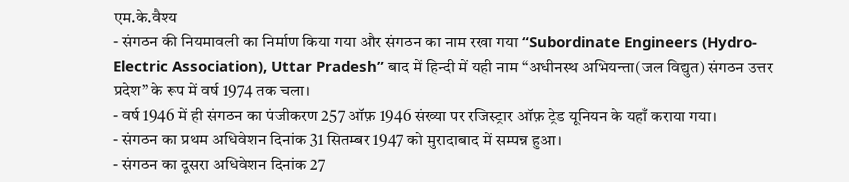एम.के.वैश्य
- संगठन की नियमावली का निर्माण किया गया और संगठन का नाम रखा गया “Subordinate Engineers (Hydro-Electric Association), Uttar Pradesh” बाद में हिन्दी में यही नाम “अधीनस्थ अभियन्ता(जल विद्युत) संगठन उत्तर प्रदेश” के रूप में वर्ष 1974 तक चला।
- वर्ष 1946 में ही संगठन का पंजीकरण 257 ऑफ़ 1946 संख्या पर रजिस्ट्रार ऑफ़ ट्रेड यूनियन के यहाँ कराया गया।
- संगठन का प्रथम अधिवेशन दिनांक 31 सितम्बर 1947 को मुरादाबाद में सम्पन्न हुआ।
- संगठन का दूसरा अधिवेशन दिनांक 27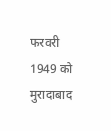फरवरी 1949 को मुरादाबाद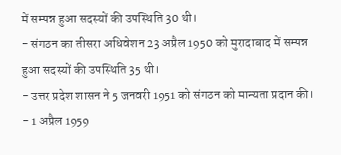में सम्पन्न हुआ सदस्यों की उपस्थिति 30 थी।
- संगठन का तीसरा अधिवेशन 23 अप्रैल 1950 को मुरादाबाद में सम्पन्न हुआ सदस्यों की उपस्थिति 35 थी।
- उत्तर प्रदेश शासन ने 5 जनवरी 1951 को संगठन को मान्यता प्रदान की।
- 1 अप्रैल 1959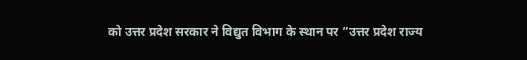को उत्तर प्रदेश सरकार ने विद्युत विभाग के स्थान पर ”उत्तर प्रदेश राज्य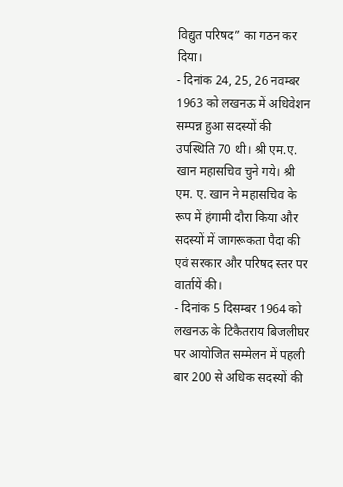विद्युत परिषद” का गठन कर दिया।
- दिनांक 24, 25, 26 नवम्बर 1963 को लखनऊ में अधिवेशन सम्पन्न हुआ सदस्यों की उपस्थिति 70 थी। श्री एम.ए. खान महासचिव चुने गये। श्री एम. ए. खान ने महासचिव के रूप में हंगामी दौरा किया और सदस्यों में जागरूकता पैदा की एवं सरकार और परिषद स्तर पर वार्तायें की।
- दिनांक 5 दिसम्बर 1964 को लखनऊ के टिकैतराय बिजलीघर पर आयोजित सम्मेलन में पहली बार 200 से अधिक सदस्यों की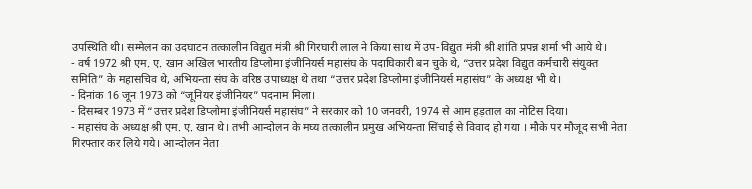उपस्थिति थी। सम्मेलन का उदघाटन तत्कालीन विद्युत मंत्री श्री गिरघारी लाल ने किया साथ में उप-विद्युत मंत्री श्री शांति प्रपन्न शर्मा भी आये थे।
- वर्ष 1972 श्री एम. ए. खान अखिल भारतीय डिप्लोमा इंजीनियर्स महासंघ के पदाघिकारी बन चुके थे, “उत्तर प्रदेश विद्युत कर्मचारी संयुक्त समिति” के महासचिव थे, अभियन्ता संघ के वरिष्ठ उपाध्यक्ष थे तथा “उत्तर प्रदेश डिप्लोमा इंजीनियर्स महासंघ” के अध्यक्ष भी थे।
- दिनांक 16 जून 1973 को “जूनियर इंजीनियर” पदनाम मिला।
- दिसम्बर 1973 में “उत्तर प्रदेश डिप्लोमा इंजीनियर्स महासंघ” ने सरकार को 10 जनवरी, 1974 से आम हड़ताल का नोटिस दिया।
- महासंघ के अध्यक्ष श्री एम. ए. खान थे। तभी आन्दोलन के मघ्य तत्कालीन प्रमुख अभियन्ता सिंचाई से विवाद हो गया । मौके पर मौजूद सभी नेता गिरफ्तार कर लिये गये। आन्दोलन नेता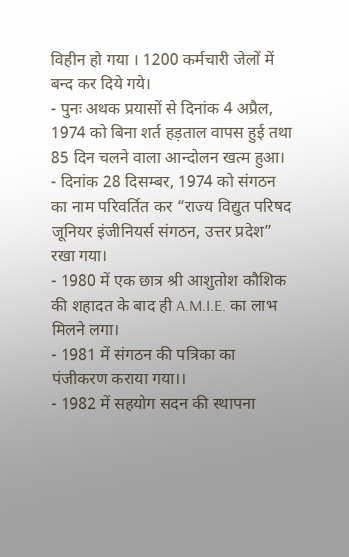विहीन हो गया । 1200 कर्मचारी जेलों में बन्द कर दिये गये।
- पुनः अथक प्रयासों से दिनांक 4 अप्रैल, 1974 को बिना शर्त हड़ताल वापस हुई तथा 85 दिन चलने वाला आन्दोलन खत्म हुआ।
- दिनांक 28 दिसम्बर, 1974 को संगठन का नाम परिवर्तित कर “राज्य विद्युत परिषद जूनियर इंजीनियर्स संगठन, उत्तर प्रदेश” रखा गया।
- 1980 में एक छात्र श्री आशुतोश कौशिक की शहादत के बाद ही A.M.I.E. का लाभ मिलने लगा।
- 1981 में संगठन की पत्रिका का पंजीकरण कराया गया।।
- 1982 में सहयोग सदन की स्थापना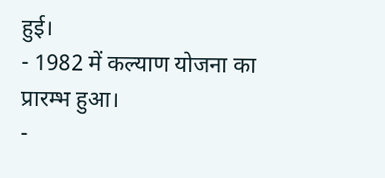हुई।
- 1982 में कल्याण योजना का प्रारम्भ हुआ।
-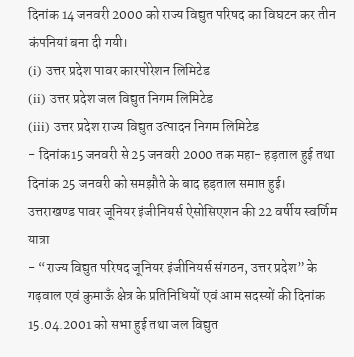दिनांक 14 जनवरी 2000 को राज्य विद्युत परिषद का विघटन कर तीन कंपनियां बना दी गयी।
(i) उत्तर प्रदेश पावर कारपोरेशन लिमिटेड
(ii) उत्तर प्रदेश जल विद्युत निगम लिमिटेड
(iii) उत्तर प्रदेश राज्य विद्युत उत्पादन निगम लिमिटेड
- दिनांक15 जनवरी से 25 जनवरी 2000 तक महा- हड़ताल हुई तथा दिनांक 25 जनवरी को समझौते के बाद हड़ताल समाप्त हुई।
उत्तराखण्ड पावर जूनियर इंजीनियर्स ऐसोसिएशन की 22 वर्षीय स्वर्णिम यात्रा
- “राज्य विद्युत परिषद जूनियर इंजीनियर्स संगठन, उत्तर प्रदेश” के गढ़वाल एवं कुमाऊँ क्षेत्र के प्रतिनिधियों एवं आम सदस्यों की दिनांक 15.04.2001 को सभा हुई तथा जल विद्युत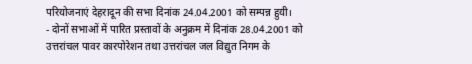परियोजनाएं देहरादून की सभा दिनांक 24.04.2001 को सम्पन्न हुयी।
- दोनों सभाओं में पारित प्रस्तावों के अनुक्रम में दिनांक 28.04.2001 को उत्तरांचल पावर कारपोरेशन तथा उत्तरांचल जल विद्युत निगम के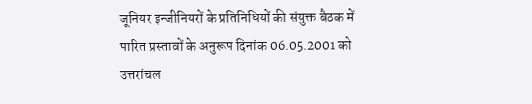जूनियर इन्जीनियरों के प्रतिनिधियों की संयुक्त बैठक में पारित प्रस्तावों के अनुरूप दिनांक 06.05.2001 को उत्तरांचल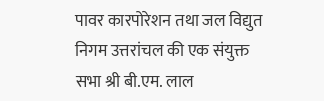पावर कारपोरेशन तथा जल विद्युत निगम उत्तरांचल की एक संयुक्त सभा श्री बी.एम. लाल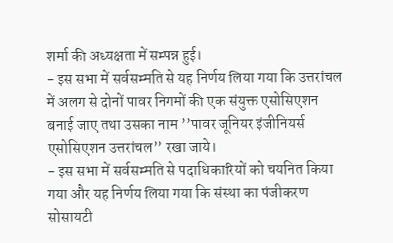शर्मा की अध्यक्षता में सम्पन्न हुई।
- इस सभा में सर्वसम्मति से यह निर्णय लिया गया कि उत्तरांचल में अलग से दोनों पावर निगमों की एक संयुक्त एसोसिएशन बनाई जाए तथा उसका नाम ’’पावर जूनियर इंजीनियर्स एसोसिएशन उत्तरांचल’’ रखा जाये।
- इस सभा में सर्वसम्मति से पदाधिकारियों को चयनित किया गया और यह निर्णय लिया गया कि संस्था का पंजीकरण सोसायटी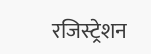रजिस्ट्रेशन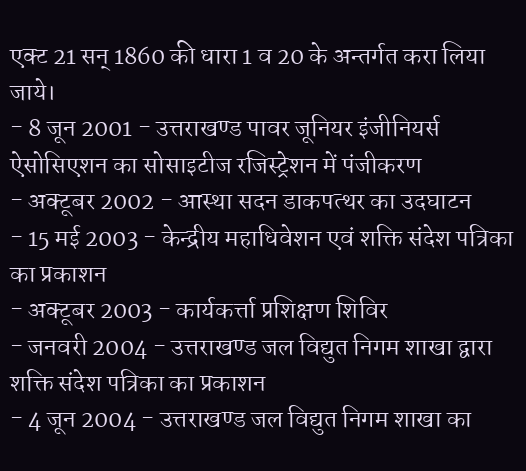एक्ट 21 सन् 1860 की धारा 1 व 20 के अन्तर्गत करा लिया जाये।
- 8 जून 2001 - उत्तराखण्ड पावर जूनियर इंजीनियर्स ऐसोसिएशन का सोसाइटीज रजिस्ट्रेशन में पंजीकरण
- अक्टूबर 2002 - आस्था सदन डाकपत्थर का उदघाटन
- 15 मई 2003 - केन्द्रीय महाधिवेशन एवं शक्ति संदेश पत्रिका का प्रकाशन
- अक्टूबर 2003 - कार्यकर्त्ता प्रशिक्षण शिविर
- जनवरी 2004 - उत्तराखण्ड जल विद्युत निगम शाखा द्वारा शक्ति संदेश पत्रिका का प्रकाशन
- 4 जून 2004 - उत्तराखण्ड जल विद्युत निगम शाखा का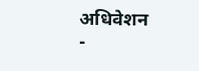अधिवेशन
-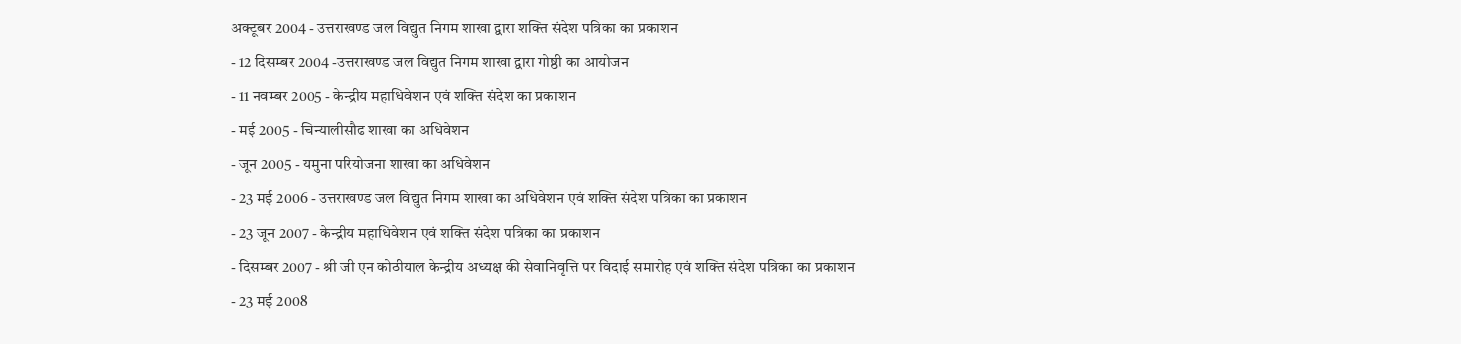अक्टूबर 2004 - उत्तराखण्ड जल विद्युत निगम शाखा द्वारा शक्ति संदेश पत्रिका का प्रकाशन
- 12 दिसम्बर 2004 -उत्तराखण्ड जल विद्युत निगम शाखा द्वारा गोष्ठी का आयोजन
- 11 नवम्बर 2005 - केन्द्रीय महाधिवेशन एवं शक्ति संदेश का प्रकाशन
- मई 2005 - चिन्यालीसौढ शाखा का अधिवेशन
- जून 2005 - यमुना परियोजना शाखा का अधिवेशन
- 23 मई 2006 - उत्तराखण्ड जल विद्युत निगम शाखा का अधिवेशन एवं शक्ति संदेश पत्रिका का प्रकाशन
- 23 जून 2007 - केन्द्रीय महाधिवेशन एवं शक्ति संदेश पत्रिका का प्रकाशन
- दिसम्बर 2007 - श्री जी एन कोठीयाल केन्द्रीय अध्यक्ष की सेवानिवृत्ति पर विदाई समारोह एवं शक्ति संदेश पत्रिका का प्रकाशन
- 23 मई 2008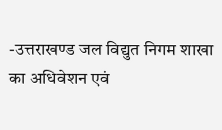-उत्तराखण्ड जल विद्युत निगम शाखा का अधिवेशन एवं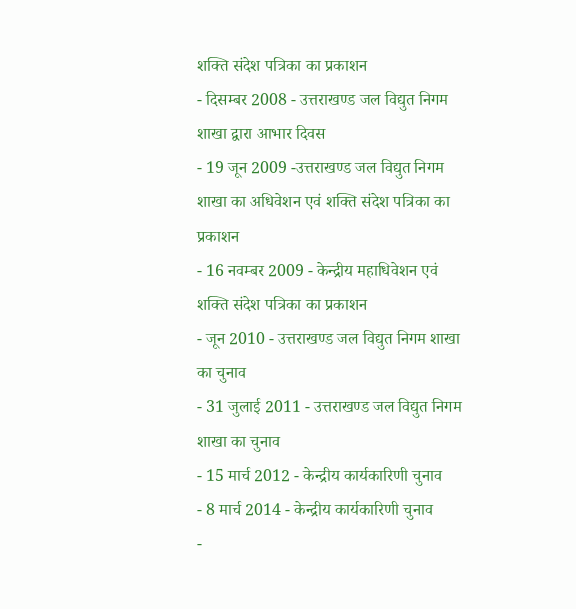शक्ति संदेश पत्रिका का प्रकाशन
- दिसम्बर 2008 - उत्तराखण्ड जल विद्युत निगम शाखा द्वारा आभार दिवस
- 19 जून 2009 -उत्तराखण्ड जल विद्युत निगम शाखा का अधिवेशन एवं शक्ति संदेश पत्रिका का प्रकाशन
- 16 नवम्बर 2009 - केन्द्रीय महाधिवेशन एवं शक्ति संदेश पत्रिका का प्रकाशन
- जून 2010 - उत्तराखण्ड जल विद्युत निगम शाखा का चुनाव
- 31 जुलाई 2011 - उत्तराखण्ड जल विद्युत निगम शाखा का चुनाव
- 15 मार्च 2012 - केन्द्रीय कार्यकारिणी चुनाव
- 8 मार्च 2014 - केन्द्रीय कार्यकारिणी चुनाव
-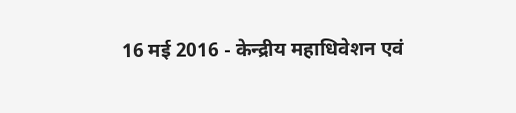16 मई 2016 - केन्द्रीय महाधिवेशन एवं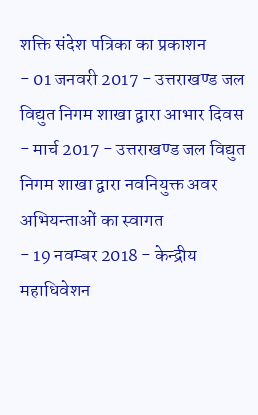शक्ति संदेश पत्रिका का प्रकाशन
- 01 जनवरी 2017 - उत्तराखण्ड जल विद्युत निगम शाखा द्वारा आभार दिवस
- मार्च 2017 - उत्तराखण्ड जल विद्युत निगम शाखा द्वारा नवनियुक्त अवर अभियन्ताओं का स्वागत
- 19 नवम्बर 2018 - केन्द्रीय महाधिवेशन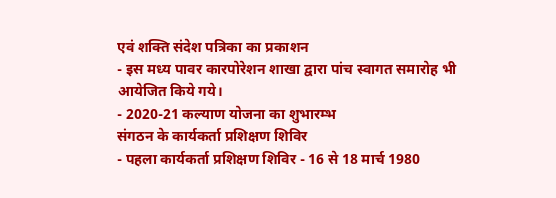एवं शक्ति संदेश पत्रिका का प्रकाशन
- इस मध्य पावर कारपोरेशन शाखा द्वारा पांच स्वागत समारोह भी आयेजित किये गये।
- 2020-21 कल्याण योजना का शुभारम्भ
संगठन के कार्यकर्ता प्रशिक्षण शिविर
- पहला कार्यकर्ता प्रशिक्षण शिविर - 16 से 18 मार्च 1980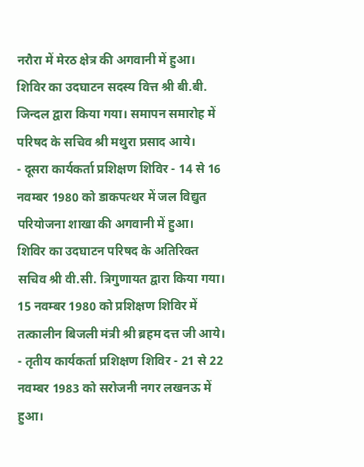नरौरा में मेरठ क्षेत्र की अगवानी में हुआ। शिविर का उदघाटन सदस्य वित्त श्री बी.बी. जिन्दल द्वारा किया गया। समापन समारोह में परिषद के सचिव श्री मथुरा प्रसाद आये।
- दूसरा कार्यकर्ता प्रशिक्षण शिविर - 14 से 16 नवम्बर 1980 को डाकपत्थर में जल विद्युत परियोजना शाखा की अगवानी में हुआ। शिविर का उदघाटन परिषद के अतिरिक्त सचिव श्री वी.सी. त्रिगुणायत द्वारा किया गया। 15 नवम्बर 1980 को प्रशिक्षण शिविर में तत्कालीन बिजली मंत्री श्री ब्रहम दत्त जी आये।
- तृतीय कार्यकर्ता प्रशिक्षण शिविर - 21 से 22 नवम्बर 1983 को सरोजनी नगर लखनऊ में हुआ।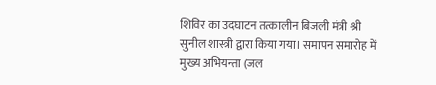शिविर का उदघाटन तत्कालीन बिजली मंत्री श्री सुनील शास्त्री द्वारा किया गया। समापन समारोह में मुख्य अभियन्ता (जल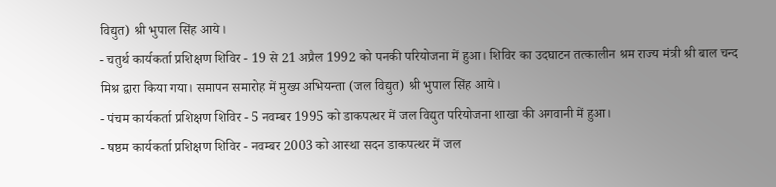विद्युत) श्री भुपाल सिंह आये।
- चतुर्थ कार्यकर्ता प्रशिक्षण शिविर - 19 से 21 अप्रैल 1992 को पनकी परियोजना में हुआ। शिविर का उदघाटन तत्कालीन श्रम राज्य मंत्री श्री बाल चन्द मिश्र द्वारा किया गया। समापन समारोह में मुख्य अभियन्ता (जल विद्युत) श्री भुपाल सिंह आये।
- पंचम कार्यकर्ता प्रशिक्षण शिविर - 5 नवम्बर 1995 को डाकपत्थर में जल विद्युत परियोजना शाखा की अगवानी में हुआ।
- षष्ठम कार्यकर्ता प्रशिक्षण शिविर - नवम्बर 2003 को आस्था सदन डाकपत्थर में जल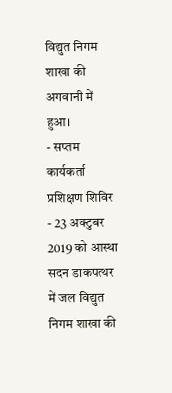विद्युत निगम शाखा की अगवानी में हुआ।
- सप्तम कार्यकर्ता प्रशिक्षण शिविर - 23 अक्टुबर 2019 को आस्था सदन डाकपत्थर में जल विद्युत निगम शाखा की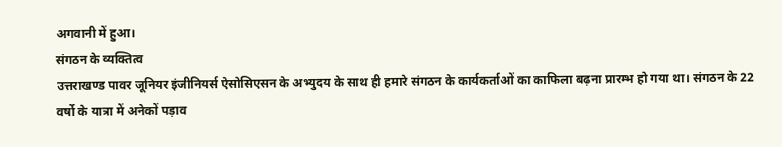अगवानी में हुआ।
संगठन के व्यक्तित्व
उत्तराखण्ड पावर जूनियर इंजीनियर्स ऐसोसिएसन के अभ्युदय के साथ ही हमारे संगठन के कार्यकर्ताओं का काफिला बढ़ना प्रारम्भ हो गया था। संगठन के 22 वर्षो के यात्रा में अनेकों पड़ाव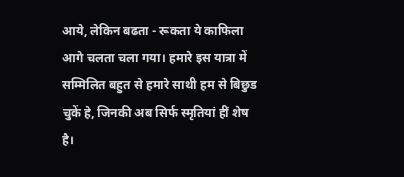आये, लेकिन बढता - रूकता ये काफिला आगे चलता चला गया। हमारे इस यात्रा में सम्मिलित बहुत से हमारे साथी हम से बिछुड चुकें हे, जिनकी अब सिर्फ स्मृतियां हीं शेष है।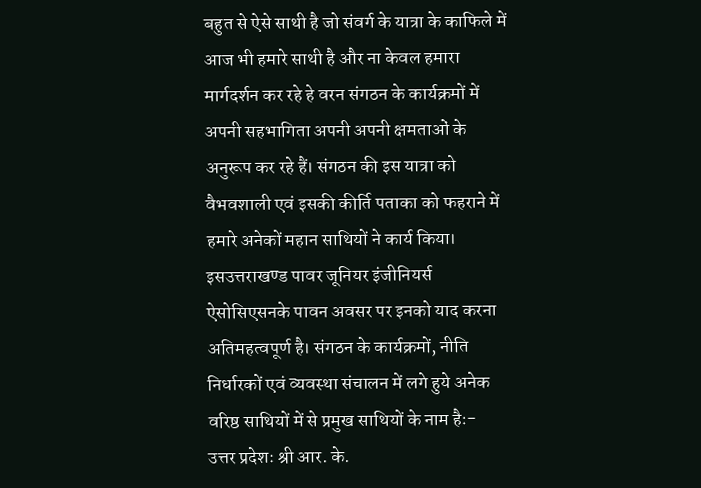बहुत से ऐसे साथी है जो संवर्ग के यात्रा के काफिले में आज भी हमारे साथी है और ना केवल हमारा मार्गदर्शन कर रहे हे वरन संगठन के कार्यक्रमों में अपनी सहभागिता अपनी अपनी क्षमताओं के अनुरूप कर रहे हैं। संगठन की इस यात्रा को वैभवशाली एवं इसकी कीर्ति पताका को फहराने में हमारे अनेकों महान साथियों ने कार्य किया। इसउत्तराखण्ड पावर जूनियर इंजीनियर्स ऐसोसिएसनके पावन अवसर पर इनको याद करना अतिमहत्वपूर्ण है। संगठन के कार्यक्रमों, नीति निर्धारकों एवं व्यवस्था संचालन में लगे हुये अनेक वरिष्ठ साथियों में से प्रमुख साथियों के नाम हैः-
उत्तर प्रदेशः श्री आर. के.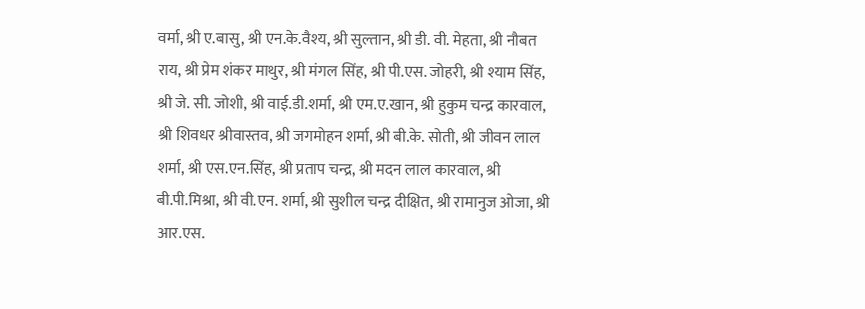वर्मा, श्री ए.बासु, श्री एन.के.वैश्य, श्री सुल्तान, श्री डी. वी. मेहता, श्री नौबत राय, श्री प्रेम शंकर माथुर, श्री मंगल सिंह, श्री पी.एस. जोहरी, श्री श्याम सिंह, श्री जे. सी. जोशी, श्री वाई.डी.शर्मा, श्री एम.ए.खान, श्री हुकुम चन्द्र कारवाल, श्री शिवधर श्रीवास्तव, श्री जगमोहन शर्मा, श्री बी.के. सोती, श्री जीवन लाल शर्मा, श्री एस.एन.सिंह, श्री प्रताप चन्द्र, श्री मदन लाल कारवाल, श्री बी.पी.मिश्रा, श्री वी.एन. शर्मा, श्री सुशील चन्द्र दीक्षित, श्री रामानुज ओजा, श्री आर.एस.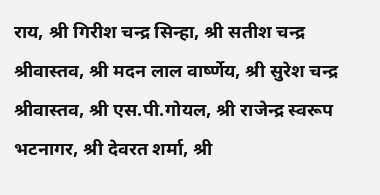राय, श्री गिरीश चन्द्र सिन्हा, श्री सतीश चन्द्र श्रीवास्तव, श्री मदन लाल वार्ष्णेय, श्री सुरेश चन्द्र श्रीवास्तव, श्री एस.पी.गोयल, श्री राजेन्द्र स्वरूप भटनागर, श्री देवरत शर्मा, श्री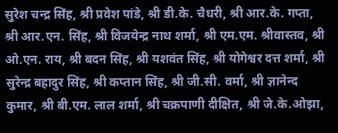सुरेश चन्द्र सिंह, श्री प्रवेश पांडे, श्री डी.के. चैधरी, श्री आर.के. गप्ता, श्री आर.एन. सिंह, श्री विजयेन्द्र नाथ शर्मा, श्री एम.एम. श्रीवास्तव, श्री ओ.एन. राय, श्री बदन सिंह, श्री यशवंत सिंह, श्री योगेश्वर दत्त शर्मा, श्री सुरेन्द्र बहादुर सिंह, श्री कप्तान सिंह, श्री जी.सी. वर्मा, श्री ज्ञानेन्द कुमार, श्री बी.एम. लाल शर्मा, श्री चक्रपाणी दीक्षित, श्री जे.के.ओझा,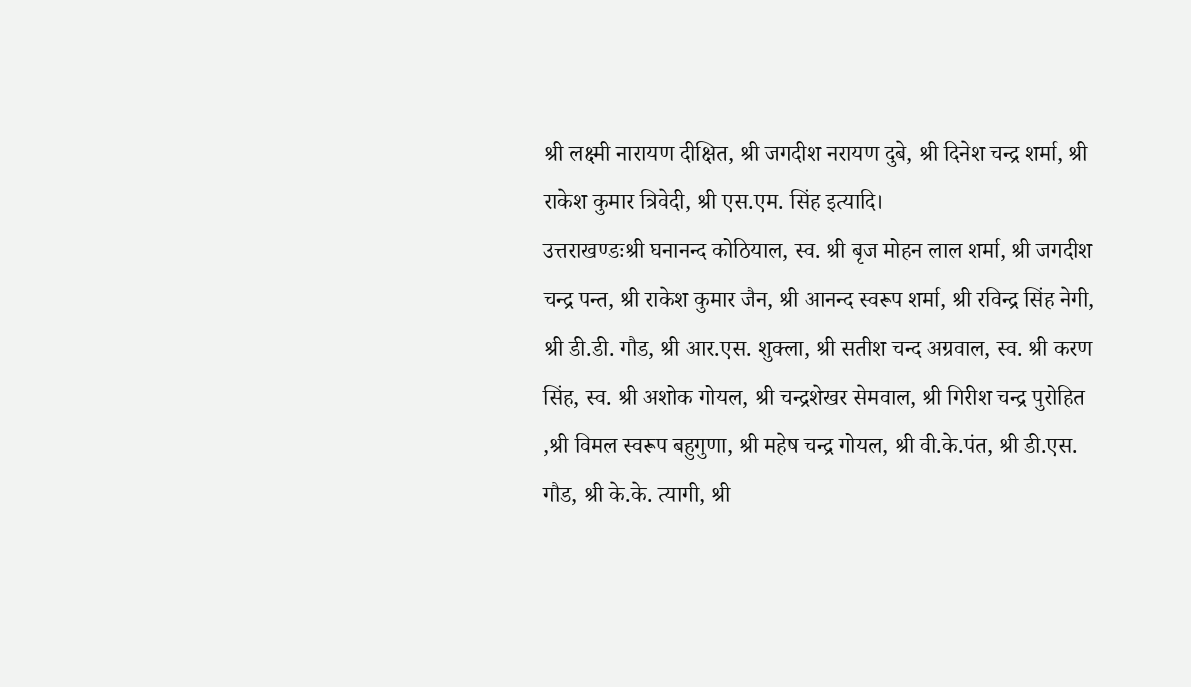श्री लक्ष्मी नारायण दीक्षित, श्री जगदीश नरायण दुबे, श्री दिनेश चन्द्र शर्मा, श्री राकेश कुमार त्रिवेदी, श्री एस.एम. सिंह इत्यादि।
उत्तराखण्डःश्री घनानन्द कोठियाल, स्व. श्री बृज मोहन लाल शर्मा, श्री जगदीश चन्द्र पन्त, श्री राकेश कुमार जैन, श्री आनन्द स्वरूप शर्मा, श्री रविन्द्र सिंह नेगी, श्री डी.डी. गौड, श्री आर.एस. शुक्ला, श्री सतीश चन्द अग्रवाल, स्व. श्री करण सिंह, स्व. श्री अशोक गोयल, श्री चन्द्रशेखर सेमवाल, श्री गिरीश चन्द्र पुरोहित ,श्री विमल स्वरूप बहुगुणा, श्री महेष चन्द्र गोयल, श्री वी.के.पंत, श्री डी.एस. गौड, श्री के.के. त्यागी, श्री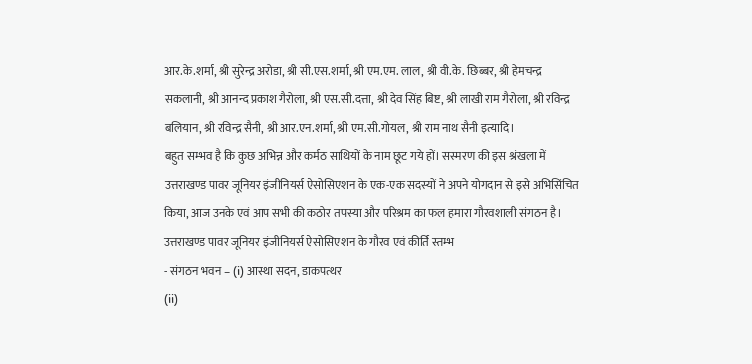आर.के.शर्मा, श्री सुरेन्द्र अरोडा, श्री सी.एस.शर्मा, श्री एम.एम. लाल, श्री वी.के. छिब्बर, श्री हेमचन्द्र सकलानी, श्री आनन्द प्रकाश गैरोला, श्री एस.सी.दत्ता, श्री देव सिंह बिष्ट, श्री लाखी राम गैरोला, श्री रविन्द्र बलियान, श्री रविन्द्र सैनी, श्री आर.एन.शर्मा, श्री एम.सी.गोयल, श्री राम नाथ सैनी इत्यादि।
बहुत सम्भव है कि कुछ अभिन्न और कर्मठ साथियों के नाम छूट गये हों। सस्मरण की इस श्रंखला में उत्तराखण्ड पावर जूनियर इंजीनियर्स ऐसोसिएशन के एक-एक सदस्यों ने अपने योगदान से इसे अभिसिंचित किया, आज उनके एवं आप सभी की कठोर तपस्या और परिश्रम का फल हमारा गौरवशाली संगठन है।
उत्तराखण्ड पावर जूनियर इंजीनियर्स ऐसोसिएशन के गौरव एवं कीर्ति स्तम्भ
- संगठन भवन – (i) आस्था सदन, डाकपत्थर
(ii)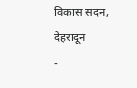विकास सदन, देहरादून
-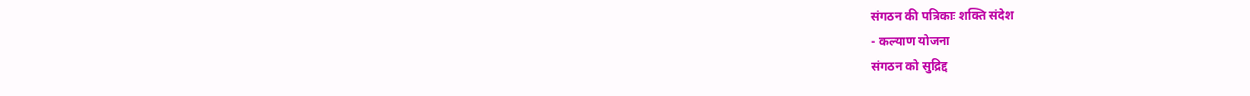संगठन की पत्रिकाः शक्ति संदेश
- कल्याण योजना
संगठन को सुद्रिद्द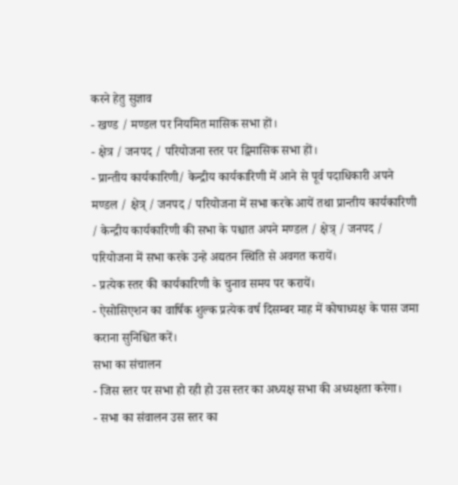करने हेतु सुज्ञाव
- खण्ड / मण्डल पर नियमित मासिक सभा हों।
- क्षेत्र / जनपद / परियोजना स्तर पर द्विमासिक सभा हों।
- प्रान्तीय कार्यकारिणी/ केन्द्रीय कार्यकारिणी में आने से पूर्व पदाधिकारी अपने मण्डल / क्षेत्र् / जनपद / परियोजना में सभा करके आयें तथा प्रान्तीय कार्यकारिणी / केन्द्रीय कार्यकारिणी की सभा के पश्चात अपने मण्डल / क्षेत्र् / जनपद / परियोजना में सभा करके उन्हे अद्यतन स्थिति से अवगत करायें।
- प्रत्येक स्तर की कार्यकारिणी के चुनाव समय पर करायें।
- ऐसोसिएशन का वार्षिक शुल्क प्रत्येक वर्ष दिसम्बर माह में कोषाध्यक्ष के पास जमा कराना सुनिश्चित करें।
सभा का संचालन
- जिस स्तर पर सभा हो रही हो उस स्तर का अध्यक्ष सभा की अध्यक्षता करेगा।
- सभा का संवालन उस स्तर का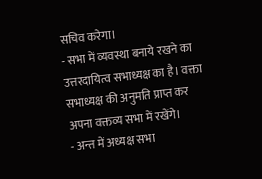सचिव करेगा।
- सभा में व्यवस्था बनाये रखने का उत्तरदायित्व सभाध्यक्ष का है। वक्ता सभाध्यक्ष की अनुमति प्राप्त कर अपना वक्तव्य सभा में रखेंगे।
- अन्त में अध्यक्ष सभा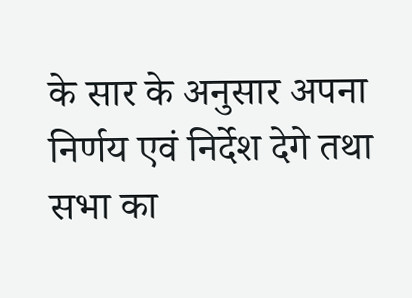के सार के अनुसार अपना निर्णय एवं निर्देश देगे तथा सभा का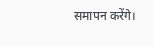समापन करेंगे।